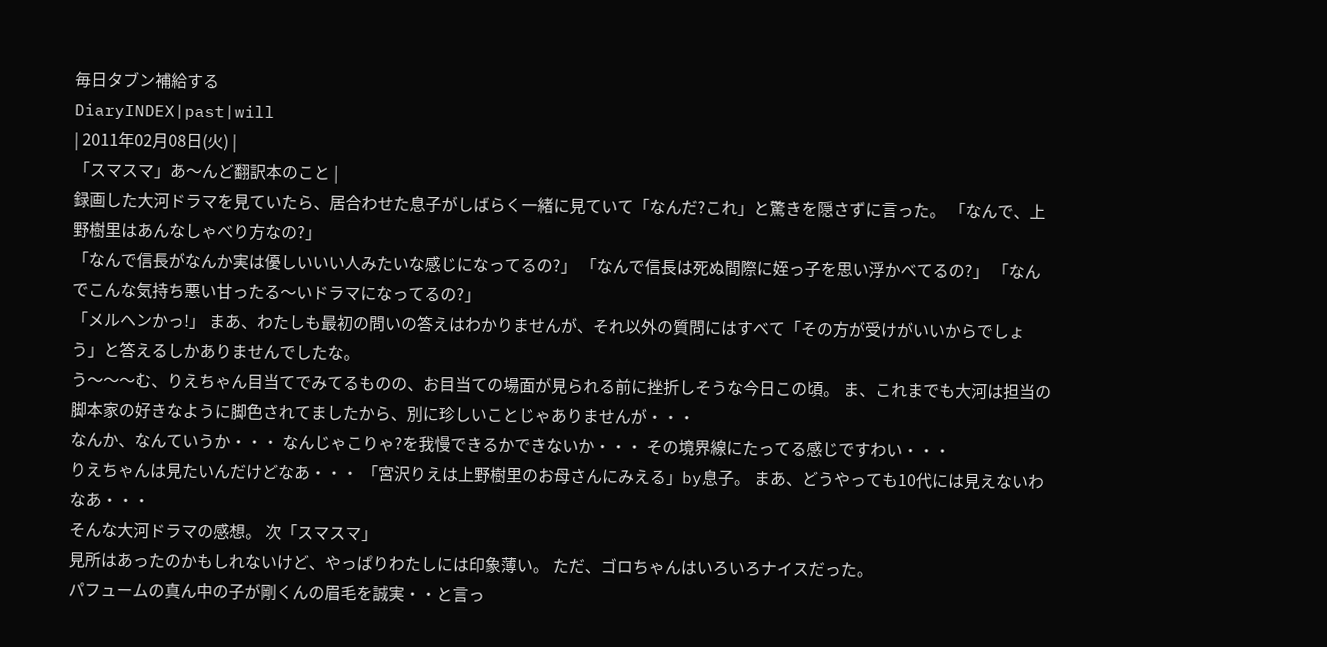毎日タブン補給する
DiaryINDEX|past|will
| 2011年02月08日(火) |
「スマスマ」あ〜んど翻訳本のこと |
録画した大河ドラマを見ていたら、居合わせた息子がしばらく一緒に見ていて「なんだ?これ」と驚きを隠さずに言った。 「なんで、上野樹里はあんなしゃべり方なの?」
「なんで信長がなんか実は優しいいい人みたいな感じになってるの?」 「なんで信長は死ぬ間際に姪っ子を思い浮かべてるの?」 「なんでこんな気持ち悪い甘ったる〜いドラマになってるの?」
「メルヘンかっ!」 まあ、わたしも最初の問いの答えはわかりませんが、それ以外の質問にはすべて「その方が受けがいいからでしょう」と答えるしかありませんでしたな。
う〜〜〜む、りえちゃん目当てでみてるものの、お目当ての場面が見られる前に挫折しそうな今日この頃。 ま、これまでも大河は担当の脚本家の好きなように脚色されてましたから、別に珍しいことじゃありませんが・・・
なんか、なんていうか・・・ なんじゃこりゃ?を我慢できるかできないか・・・ その境界線にたってる感じですわい・・・
りえちゃんは見たいんだけどなあ・・・ 「宮沢りえは上野樹里のお母さんにみえる」by息子。 まあ、どうやっても10代には見えないわなあ・・・
そんな大河ドラマの感想。 次「スマスマ」
見所はあったのかもしれないけど、やっぱりわたしには印象薄い。 ただ、ゴロちゃんはいろいろナイスだった。
パフュームの真ん中の子が剛くんの眉毛を誠実・・と言っ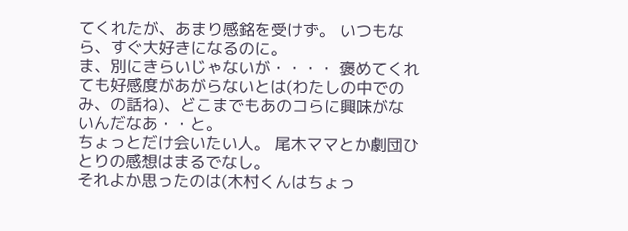てくれたが、あまり感銘を受けず。 いつもなら、すぐ大好きになるのに。
ま、別にきらいじゃないが・・・・ 褒めてくれても好感度があがらないとは(わたしの中でのみ、の話ね)、どこまでもあのコらに興味がないんだなあ・・と。
ちょっとだけ会いたい人。 尾木ママとか劇団ひとりの感想はまるでなし。
それよか思ったのは(木村くんはちょっ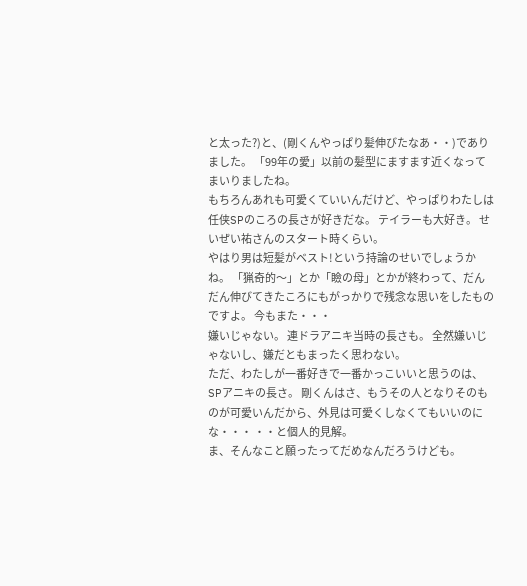と太った?)と、(剛くんやっぱり髪伸びたなあ・・)でありました。 「99年の愛」以前の髪型にますます近くなってまいりましたね。
もちろんあれも可愛くていいんだけど、やっぱりわたしは任侠SPのころの長さが好きだな。 テイラーも大好き。 せいぜい祐さんのスタート時くらい。
やはり男は短髪がベスト!という持論のせいでしょうかね。 「猟奇的〜」とか「瞼の母」とかが終わって、だんだん伸びてきたころにもがっかりで残念な思いをしたものですよ。 今もまた・・・
嫌いじゃない。 連ドラアニキ当時の長さも。 全然嫌いじゃないし、嫌だともまったく思わない。
ただ、わたしが一番好きで一番かっこいいと思うのは、SPアニキの長さ。 剛くんはさ、もうその人となりそのものが可愛いんだから、外見は可愛くしなくてもいいのにな・・・ ・・と個人的見解。
ま、そんなこと願ったってだめなんだろうけども。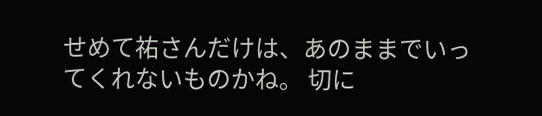せめて祐さんだけは、あのままでいってくれないものかね。 切に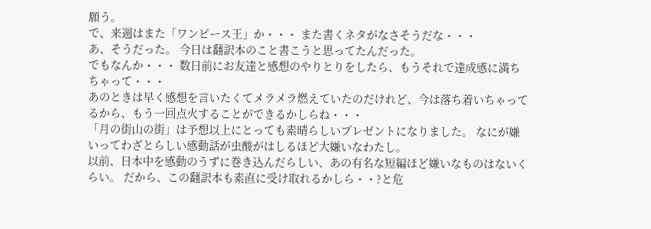願う。
で、来週はまた「ワンピース王」か・・・ また書くネタがなさそうだな・・・
あ、そうだった。 今日は翻訳本のこと書こうと思ってたんだった。
でもなんか・・・ 数日前にお友達と感想のやりとりをしたら、もうそれで達成感に満ちちゃって・・・
あのときは早く感想を言いたくてメラメラ燃えていたのだけれど、今は落ち着いちゃってるから、もう一回点火することができるかしらね・・・
「月の街山の街」は予想以上にとっても素晴らしいプレゼントになりました。 なにが嫌いってわざとらしい感動話が虫酸がはしるほど大嫌いなわたし。
以前、日本中を感動のうずに巻き込んだらしい、あの有名な短編ほど嫌いなものはないくらい。 だから、この翻訳本も素直に受け取れるかしら・・?と危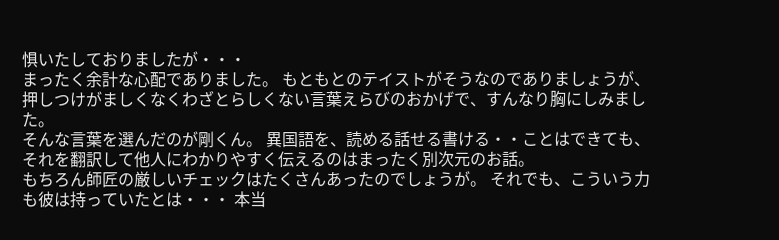惧いたしておりましたが・・・
まったく余計な心配でありました。 もともとのテイストがそうなのでありましょうが、押しつけがましくなくわざとらしくない言葉えらびのおかげで、すんなり胸にしみました。
そんな言葉を選んだのが剛くん。 異国語を、読める話せる書ける・・ことはできても、それを翻訳して他人にわかりやすく伝えるのはまったく別次元のお話。
もちろん師匠の厳しいチェックはたくさんあったのでしょうが。 それでも、こういう力も彼は持っていたとは・・・ 本当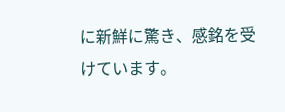に新鮮に驚き、感銘を受けています。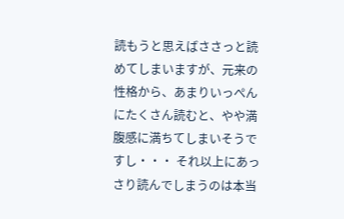読もうと思えばささっと読めてしまいますが、元来の性格から、あまりいっぺんにたくさん読むと、やや満腹感に満ちてしまいそうですし・・・ それ以上にあっさり読んでしまうのは本当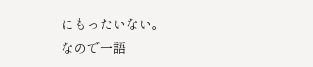にもったいない。
なので一語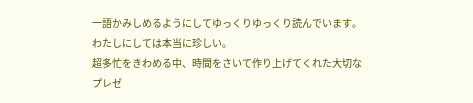一語かみしめるようにしてゆっくりゆっくり読んでいます。 わたしにしては本当に珍しい。
超多忙をきわめる中、時間をさいて作り上げてくれた大切なプレゼ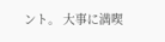ント。 大事に満喫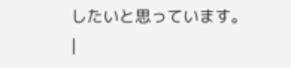したいと思っています。
|